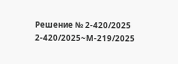Решение № 2-420/2025 2-420/2025~М-219/2025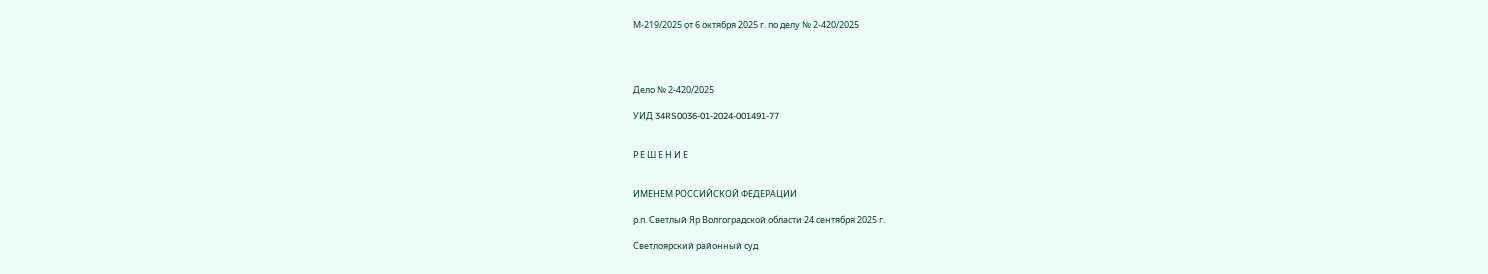М-219/2025 от 6 октября 2025 г. по делу № 2-420/2025




Дело № 2-420/2025

УИД 34RS0036-01-2024-001491-77


Р Е Ш Е Н И Е


ИМЕНЕМ РОССИЙСКОЙ ФЕДЕРАЦИИ

р.п. Светлый Яр Волгоградской области 24 сентября 2025 г.

Светлоярский районный суд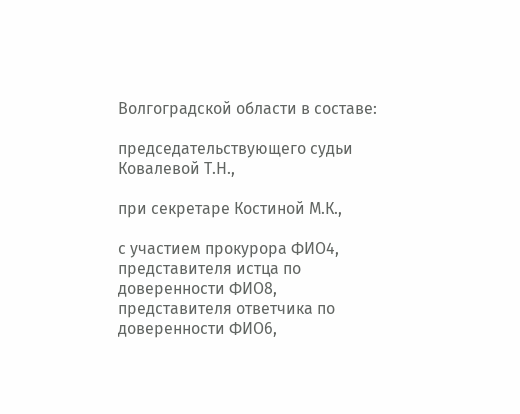Волгоградской области в составе:

председательствующего судьи Ковалевой Т.Н.,

при секретаре Костиной М.К.,

с участием прокурора ФИО4, представителя истца по доверенности ФИО8, представителя ответчика по доверенности ФИО6,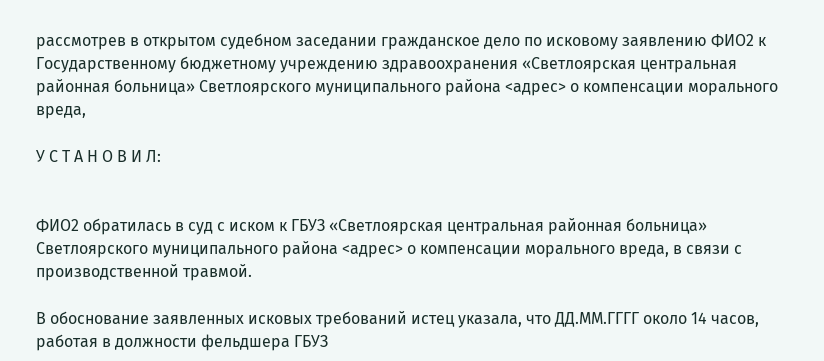рассмотрев в открытом судебном заседании гражданское дело по исковому заявлению ФИО2 к Государственному бюджетному учреждению здравоохранения «Светлоярская центральная районная больница» Светлоярского муниципального района <адрес> о компенсации морального вреда,

У С Т А Н О В И Л:


ФИО2 обратилась в суд с иском к ГБУЗ «Светлоярская центральная районная больница» Светлоярского муниципального района <адрес> о компенсации морального вреда, в связи с производственной травмой.

В обоснование заявленных исковых требований истец указала, что ДД.ММ.ГГГГ около 14 часов, работая в должности фельдшера ГБУЗ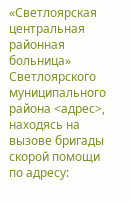«Светлоярская центральная районная больница» Светлоярского муниципального района <адрес>, находясь на вызове бригады скорой помощи по адресу: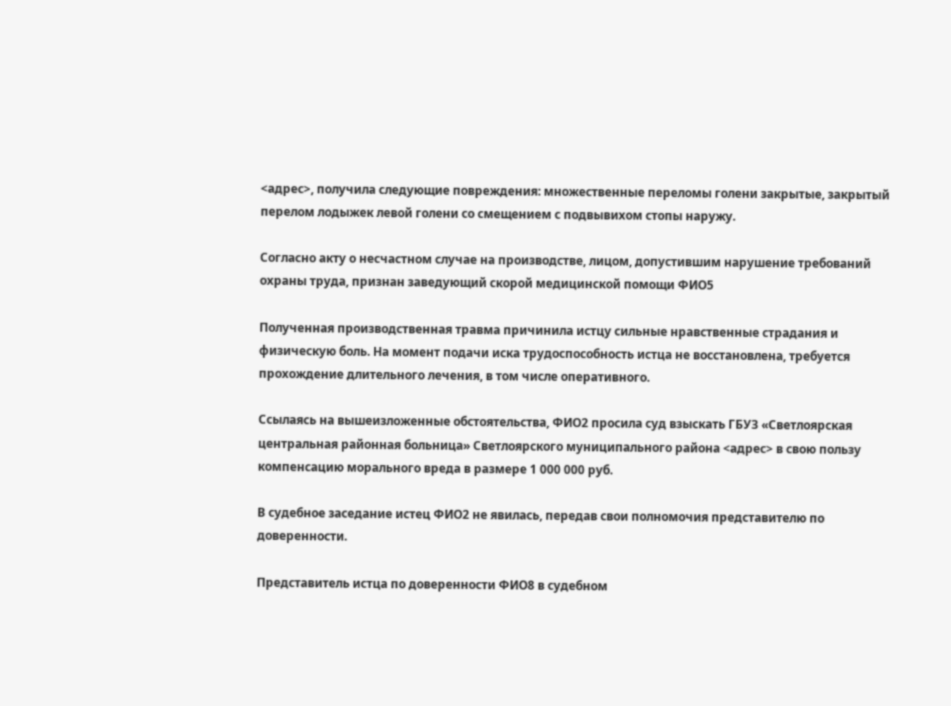<адрес>, получила следующие повреждения: множественные переломы голени закрытые, закрытый перелом лодыжек левой голени со смещением с подвывихом стопы наружу.

Согласно акту о несчастном случае на производстве, лицом, допустившим нарушение требований охраны труда, признан заведующий скорой медицинской помощи ФИО5

Полученная производственная травма причинила истцу сильные нравственные страдания и физическую боль. На момент подачи иска трудоспособность истца не восстановлена, требуется прохождение длительного лечения, в том числе оперативного.

Ссылаясь на вышеизложенные обстоятельства, ФИО2 просила суд взыскать ГБУЗ «Светлоярская центральная районная больница» Светлоярского муниципального района <адрес> в свою пользу компенсацию морального вреда в размере 1 000 000 руб.

В судебное заседание истец ФИО2 не явилась, передав свои полномочия представителю по доверенности.

Представитель истца по доверенности ФИО8 в судебном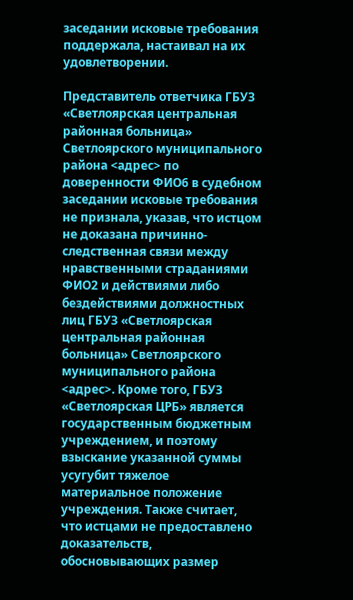заседании исковые требования поддержала, настаивал на их удовлетворении.

Представитель ответчика ГБУЗ «Светлоярская центральная районная больница» Светлоярского муниципального района <адрес> по доверенности ФИО6 в судебном заседании исковые требования не признала, указав, что истцом не доказана причинно-следственная связи между нравственными страданиями ФИО2 и действиями либо бездействиями должностных лиц ГБУЗ «Светлоярская центральная районная больница» Светлоярского муниципального района <адрес>. Кроме того, ГБУЗ «Светлоярская ЦРБ» является государственным бюджетным учреждением, и поэтому взыскание указанной суммы усугубит тяжелое материальное положение учреждения. Также считает, что истцами не предоставлено доказательств, обосновывающих размер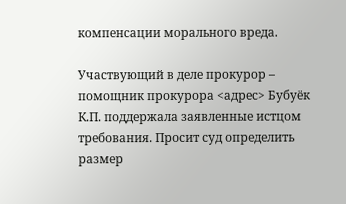компенсации морального вреда.

Участвующий в деле прокурор – помощник прокурора <адрес> Бубуёк К.П. поддержала заявленные истцом требования. Просит суд определить размер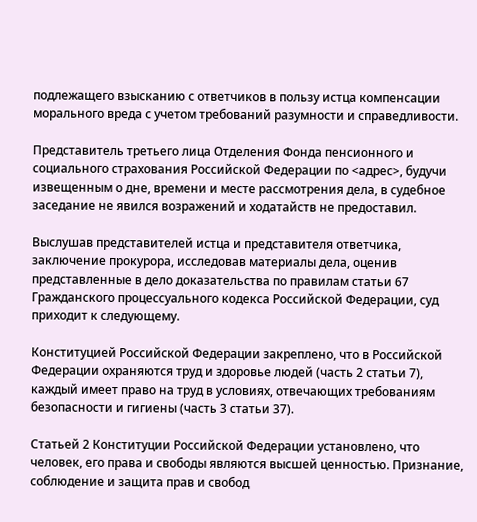подлежащего взысканию с ответчиков в пользу истца компенсации морального вреда с учетом требований разумности и справедливости.

Представитель третьего лица Отделения Фонда пенсионного и социального страхования Российской Федерации по <адрес>, будучи извещенным о дне, времени и месте рассмотрения дела, в судебное заседание не явился возражений и ходатайств не предоставил.

Выслушав представителей истца и представителя ответчика, заключение прокурора, исследовав материалы дела, оценив представленные в дело доказательства по правилам статьи 67 Гражданского процессуального кодекса Российской Федерации, суд приходит к следующему.

Конституцией Российской Федерации закреплено, что в Российской Федерации охраняются труд и здоровье людей (часть 2 статьи 7), каждый имеет право на труд в условиях, отвечающих требованиям безопасности и гигиены (часть 3 статьи 37).

Статьей 2 Конституции Российской Федерации установлено, что человек, его права и свободы являются высшей ценностью. Признание, соблюдение и защита прав и свобод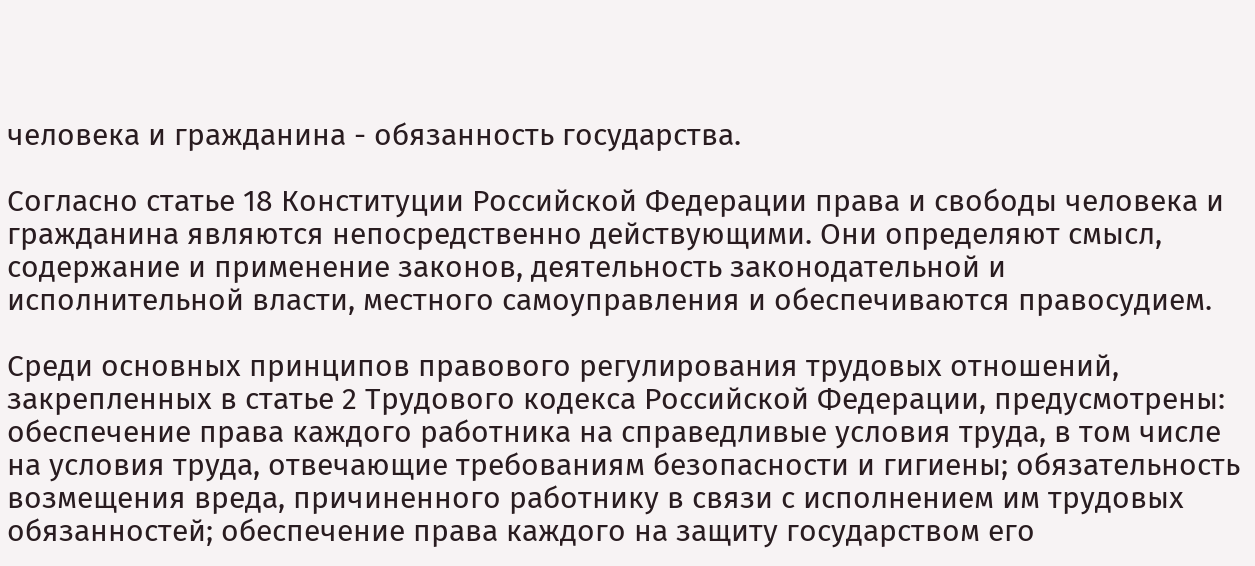человека и гражданина - обязанность государства.

Согласно статье 18 Конституции Российской Федерации права и свободы человека и гражданина являются непосредственно действующими. Они определяют смысл, содержание и применение законов, деятельность законодательной и исполнительной власти, местного самоуправления и обеспечиваются правосудием.

Среди основных принципов правового регулирования трудовых отношений, закрепленных в статье 2 Трудового кодекса Российской Федерации, предусмотрены: обеспечение права каждого работника на справедливые условия труда, в том числе на условия труда, отвечающие требованиям безопасности и гигиены; обязательность возмещения вреда, причиненного работнику в связи с исполнением им трудовых обязанностей; обеспечение права каждого на защиту государством его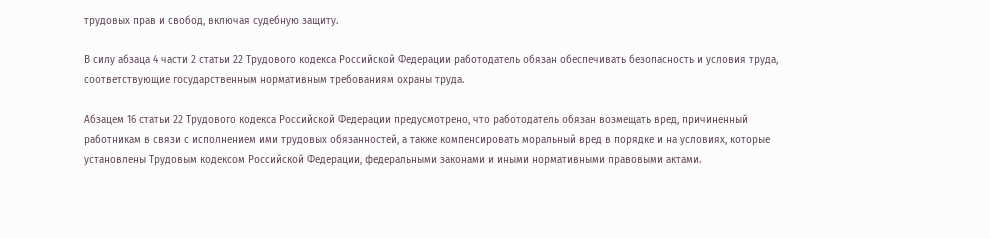трудовых прав и свобод, включая судебную защиту.

В силу абзаца 4 части 2 статьи 22 Трудового кодекса Российской Федерации работодатель обязан обеспечивать безопасность и условия труда, соответствующие государственным нормативным требованиям охраны труда.

Абзацем 16 статьи 22 Трудового кодекса Российской Федерации предусмотрено, что работодатель обязан возмещать вред, причиненный работникам в связи с исполнением ими трудовых обязанностей, а также компенсировать моральный вред в порядке и на условиях, которые установлены Трудовым кодексом Российской Федерации, федеральными законами и иными нормативными правовыми актами.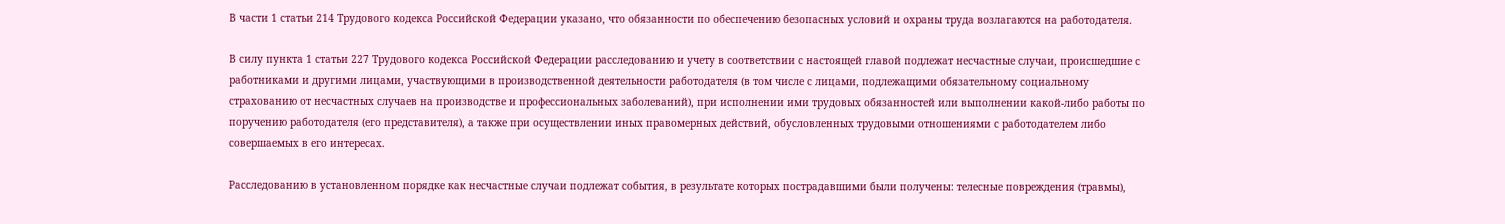В части 1 статьи 214 Трудового кодекса Российской Федерации указано, что обязанности по обеспечению безопасных условий и охраны труда возлагаются на работодателя.

В силу пункта 1 статьи 227 Трудового кодекса Российской Федерации расследованию и учету в соответствии с настоящей главой подлежат несчастные случаи, происшедшие с работниками и другими лицами, участвующими в производственной деятельности работодателя (в том числе с лицами, подлежащими обязательному социальному страхованию от несчастных случаев на производстве и профессиональных заболеваний), при исполнении ими трудовых обязанностей или выполнении какой-либо работы по поручению работодателя (его представителя), а также при осуществлении иных правомерных действий, обусловленных трудовыми отношениями с работодателем либо совершаемых в его интересах.

Расследованию в установленном порядке как несчастные случаи подлежат события, в результате которых пострадавшими были получены: телесные повреждения (травмы),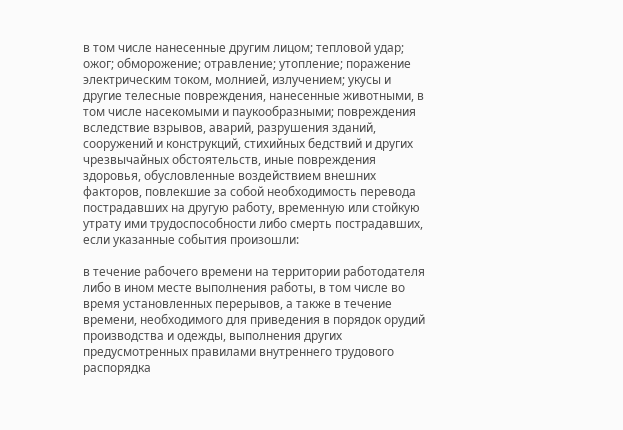в том числе нанесенные другим лицом; тепловой удар; ожог; обморожение; отравление; утопление; поражение электрическим током, молнией, излучением; укусы и другие телесные повреждения, нанесенные животными, в том числе насекомыми и паукообразными; повреждения вследствие взрывов, аварий, разрушения зданий, сооружений и конструкций, стихийных бедствий и других чрезвычайных обстоятельств, иные повреждения здоровья, обусловленные воздействием внешних факторов, повлекшие за собой необходимость перевода пострадавших на другую работу, временную или стойкую утрату ими трудоспособности либо смерть пострадавших, если указанные события произошли:

в течение рабочего времени на территории работодателя либо в ином месте выполнения работы, в том числе во время установленных перерывов, а также в течение времени, необходимого для приведения в порядок орудий производства и одежды, выполнения других предусмотренных правилами внутреннего трудового распорядка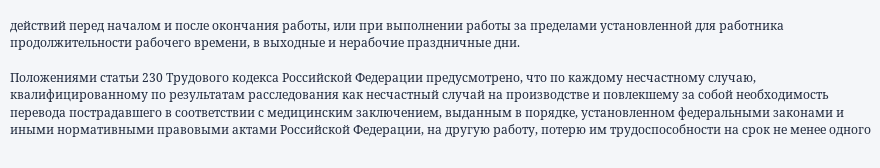действий перед началом и после окончания работы, или при выполнении работы за пределами установленной для работника продолжительности рабочего времени, в выходные и нерабочие праздничные дни.

Положениями статьи 230 Трудового кодекса Российской Федерации предусмотрено, что по каждому несчастному случаю, квалифицированному по результатам расследования как несчастный случай на производстве и повлекшему за собой необходимость перевода пострадавшего в соответствии с медицинским заключением, выданным в порядке, установленном федеральными законами и иными нормативными правовыми актами Российской Федерации, на другую работу, потерю им трудоспособности на срок не менее одного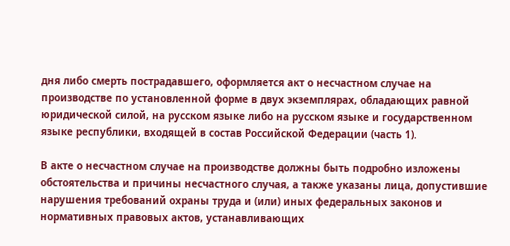дня либо смерть пострадавшего, оформляется акт о несчастном случае на производстве по установленной форме в двух экземплярах, обладающих равной юридической силой, на русском языке либо на русском языке и государственном языке республики, входящей в состав Российской Федерации (часть 1).

В акте о несчастном случае на производстве должны быть подробно изложены обстоятельства и причины несчастного случая, а также указаны лица, допустившие нарушения требований охраны труда и (или) иных федеральных законов и нормативных правовых актов, устанавливающих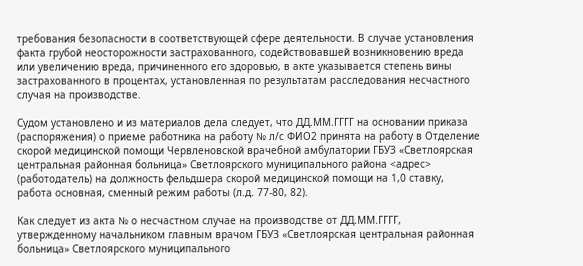требования безопасности в соответствующей сфере деятельности. В случае установления факта грубой неосторожности застрахованного, содействовавшей возникновению вреда или увеличению вреда, причиненного его здоровью, в акте указывается степень вины застрахованного в процентах, установленная по результатам расследования несчастного случая на производстве.

Судом установлено и из материалов дела следует, что ДД.ММ.ГГГГ на основании приказа (распоряжения) о приеме работника на работу № л/с ФИО2 принята на работу в Отделение скорой медицинской помощи Червленовской врачебной амбулатории ГБУЗ «Светлоярская центральная районная больница» Светлоярского муниципального района <адрес> (работодатель) на должность фельдшера скорой медицинской помощи на 1,0 ставку, работа основная, сменный режим работы (л.д. 77-80, 82).

Как следует из акта № о несчастном случае на производстве от ДД.ММ.ГГГГ, утвержденному начальником главным врачом ГБУЗ «Светлоярская центральная районная больница» Светлоярского муниципального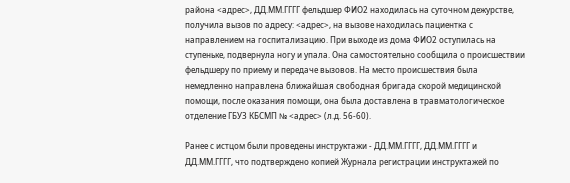района <адрес>, ДД.ММ.ГГГГ фельдшер ФИО2 находилась на суточном дежурстве, получила вызов по адресу: <адрес>, на вызове находилась пациентка с направлением на госпитализацию. При выходе из дома ФИО2 оступилась на ступеньке, подвернула ногу и упала. Она самостоятельно сообщила о происшествии фельдшеру по приему и передаче вызовов. На место происшествия была немедленно направлена ближайшая свободная бригада скорой медицинской помощи, после оказания помощи, она была доставлена в травматологическое отделение ГБУЗ КБСМП № <адрес> (л.д. 56-60).

Ранее с истцом были проведены инструктажи - ДД.ММ.ГГГГ, ДД.ММ.ГГГГ и ДД.ММ.ГГГГ, что подтверждено копией Журнала регистрации инструктажей по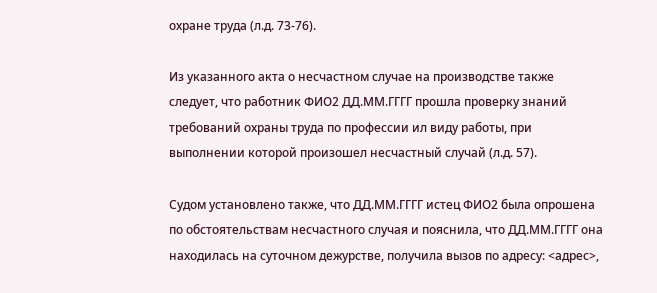охране труда (л.д. 73-76).

Из указанного акта о несчастном случае на производстве также следует, что работник ФИО2 ДД.ММ.ГГГГ прошла проверку знаний требований охраны труда по профессии ил виду работы, при выполнении которой произошел несчастный случай (л.д. 57).

Судом установлено также, что ДД.ММ.ГГГГ истец ФИО2 была опрошена по обстоятельствам несчастного случая и пояснила, что ДД.ММ.ГГГГ она находилась на суточном дежурстве, получила вызов по адресу: <адрес>,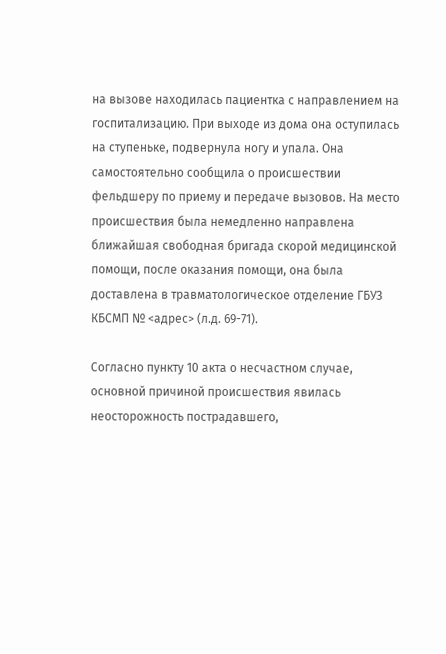на вызове находилась пациентка с направлением на госпитализацию. При выходе из дома она оступилась на ступеньке, подвернула ногу и упала. Она самостоятельно сообщила о происшествии фельдшеру по приему и передаче вызовов. На место происшествия была немедленно направлена ближайшая свободная бригада скорой медицинской помощи, после оказания помощи, она была доставлена в травматологическое отделение ГБУЗ КБСМП № <адрес> (л.д. 69-71).

Согласно пункту 10 акта о несчастном случае, основной причиной происшествия явилась неосторожность пострадавшего,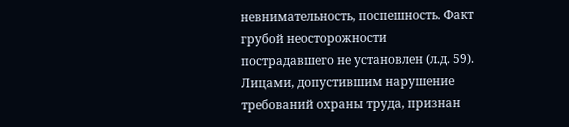невнимательность, поспешность. Факт грубой неосторожности пострадавшего не установлен (л.д. 59). Лицами, допустившим нарушение требований охраны труда, признан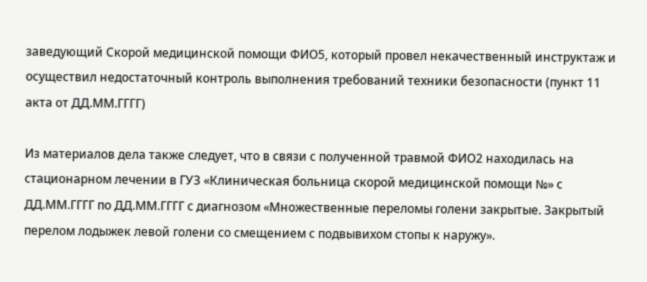заведующий Скорой медицинской помощи ФИО5, который провел некачественный инструктаж и осуществил недостаточный контроль выполнения требований техники безопасности (пункт 11 акта от ДД.ММ.ГГГГ)

Из материалов дела также следует, что в связи с полученной травмой ФИО2 находилась на стационарном лечении в ГУЗ «Клиническая больница скорой медицинской помощи №» с ДД.ММ.ГГГГ по ДД.ММ.ГГГГ с диагнозом «Множественные переломы голени закрытые. Закрытый перелом лодыжек левой голени со смещением с подвывихом стопы к наружу».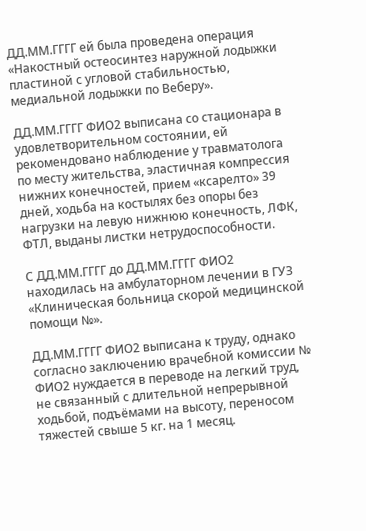ДД.ММ.ГГГГ ей была проведена операция «Накостный остеосинтез наружной лодыжки пластиной с угловой стабильностью, медиальной лодыжки по Веберу».

ДД.ММ.ГГГГ ФИО2 выписана со стационара в удовлетворительном состоянии, ей рекомендовано наблюдение у травматолога по месту жительства, эластичная компрессия нижних конечностей, прием «ксарелто» 39 дней, ходьба на костылях без опоры без нагрузки на левую нижнюю конечность, ЛФК, ФТЛ, выданы листки нетрудоспособности.

С ДД.ММ.ГГГГ до ДД.ММ.ГГГГ ФИО2 находилась на амбулаторном лечении в ГУЗ «Клиническая больница скорой медицинской помощи №».

ДД.ММ.ГГГГ ФИО2 выписана к труду, однако согласно заключению врачебной комиссии № ФИО2 нуждается в переводе на легкий труд, не связанный с длительной непрерывной ходьбой, подъёмами на высоту, переносом тяжестей свыше 5 кг. на 1 месяц.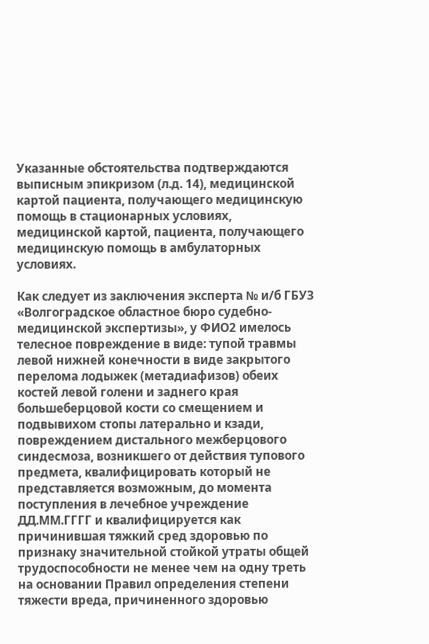Указанные обстоятельства подтверждаются выписным эпикризом (л.д. 14), медицинской картой пациента, получающего медицинскую помощь в стационарных условиях, медицинской картой, пациента, получающего медицинскую помощь в амбулаторных условиях.

Как следует из заключения эксперта № и/б ГБУЗ «Волгоградское областное бюро судебно-медицинской экспертизы», у ФИО2 имелось телесное повреждение в виде: тупой травмы левой нижней конечности в виде закрытого перелома лодыжек (метадиафизов) обеих костей левой голени и заднего края большеберцовой кости со смещением и подвывихом стопы латерально и кзади, повреждением дистального межберцового синдесмоза, возникшего от действия тупового предмета, квалифицировать который не представляется возможным, до момента поступления в лечебное учреждение ДД.ММ.ГГГГ и квалифицируется как причинившая тяжкий сред здоровью по признаку значительной стойкой утраты общей трудоспособности не менее чем на одну треть на основании Правил определения степени тяжести вреда, причиненного здоровью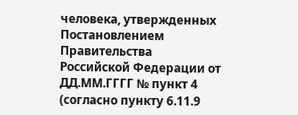человека, утвержденных Постановлением Правительства Российской Федерации от ДД.ММ.ГГГГ № пункт 4 (согласно пункту 6.11.9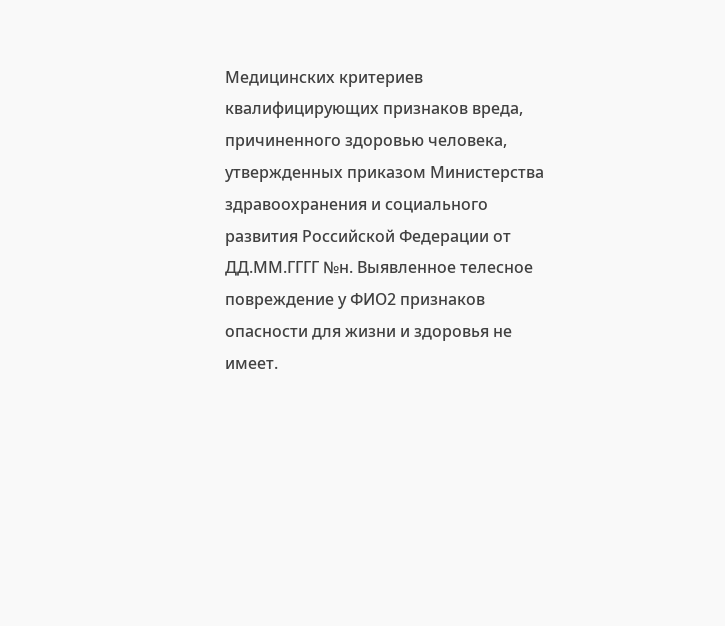Медицинских критериев квалифицирующих признаков вреда, причиненного здоровью человека, утвержденных приказом Министерства здравоохранения и социального развития Российской Федерации от ДД.ММ.ГГГГ №н. Выявленное телесное повреждение у ФИО2 признаков опасности для жизни и здоровья не имеет.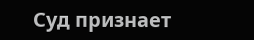Суд признает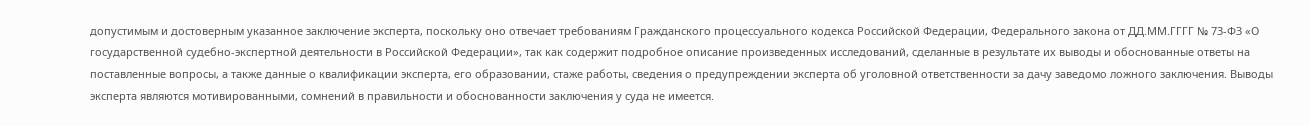допустимым и достоверным указанное заключение эксперта, поскольку оно отвечает требованиям Гражданского процессуального кодекса Российской Федерации, Федерального закона от ДД.ММ.ГГГГ № 73-ФЗ «О государственной судебно-экспертной деятельности в Российской Федерации», так как содержит подробное описание произведенных исследований, сделанные в результате их выводы и обоснованные ответы на поставленные вопросы, а также данные о квалификации эксперта, его образовании, стаже работы, сведения о предупреждении эксперта об уголовной ответственности за дачу заведомо ложного заключения. Выводы эксперта являются мотивированными, сомнений в правильности и обоснованности заключения у суда не имеется.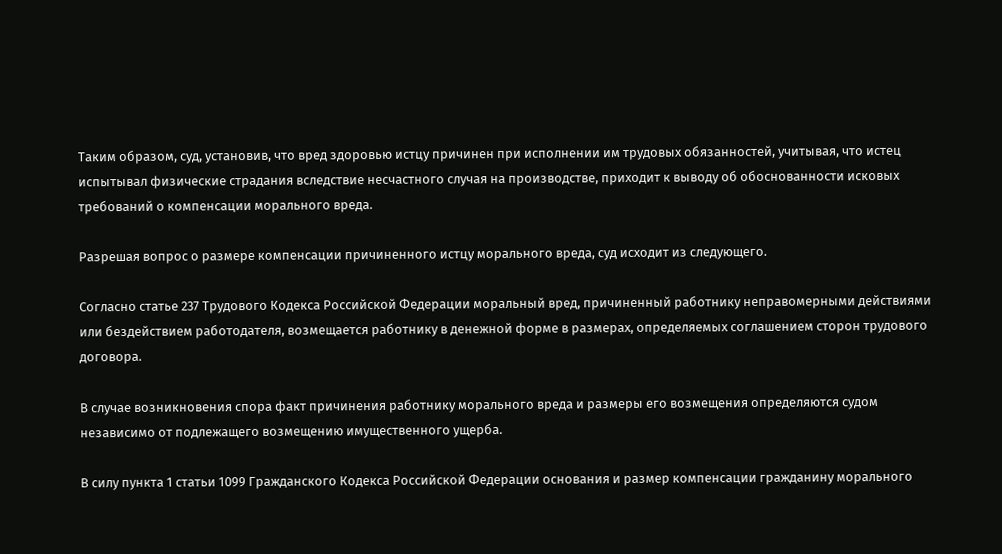Таким образом, суд, установив, что вред здоровью истцу причинен при исполнении им трудовых обязанностей, учитывая, что истец испытывал физические страдания вследствие несчастного случая на производстве, приходит к выводу об обоснованности исковых требований о компенсации морального вреда.

Разрешая вопрос о размере компенсации причиненного истцу морального вреда, суд исходит из следующего.

Согласно статье 237 Трудового Кодекса Российской Федерации моральный вред, причиненный работнику неправомерными действиями или бездействием работодателя, возмещается работнику в денежной форме в размерах, определяемых соглашением сторон трудового договора.

В случае возникновения спора факт причинения работнику морального вреда и размеры его возмещения определяются судом независимо от подлежащего возмещению имущественного ущерба.

В силу пункта 1 статьи 1099 Гражданского Кодекса Российской Федерации основания и размер компенсации гражданину морального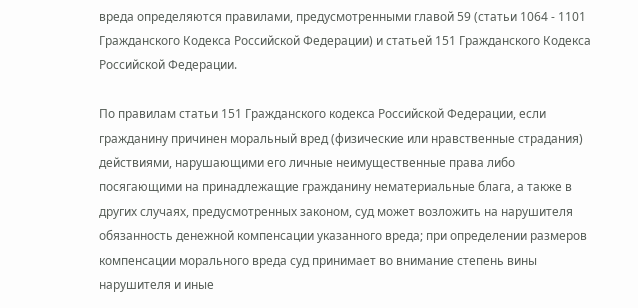вреда определяются правилами, предусмотренными главой 59 (статьи 1064 - 1101 Гражданского Кодекса Российской Федерации) и статьей 151 Гражданского Кодекса Российской Федерации.

По правилам статьи 151 Гражданского кодекса Российской Федерации, если гражданину причинен моральный вред (физические или нравственные страдания) действиями, нарушающими его личные неимущественные права либо посягающими на принадлежащие гражданину нематериальные блага, а также в других случаях, предусмотренных законом, суд может возложить на нарушителя обязанность денежной компенсации указанного вреда; при определении размеров компенсации морального вреда суд принимает во внимание степень вины нарушителя и иные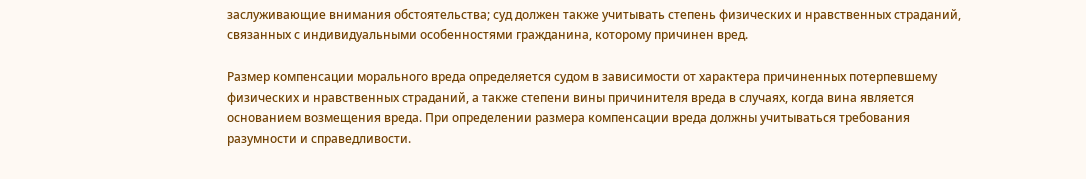заслуживающие внимания обстоятельства; суд должен также учитывать степень физических и нравственных страданий, связанных с индивидуальными особенностями гражданина, которому причинен вред.

Размер компенсации морального вреда определяется судом в зависимости от характера причиненных потерпевшему физических и нравственных страданий, а также степени вины причинителя вреда в случаях, когда вина является основанием возмещения вреда. При определении размера компенсации вреда должны учитываться требования разумности и справедливости.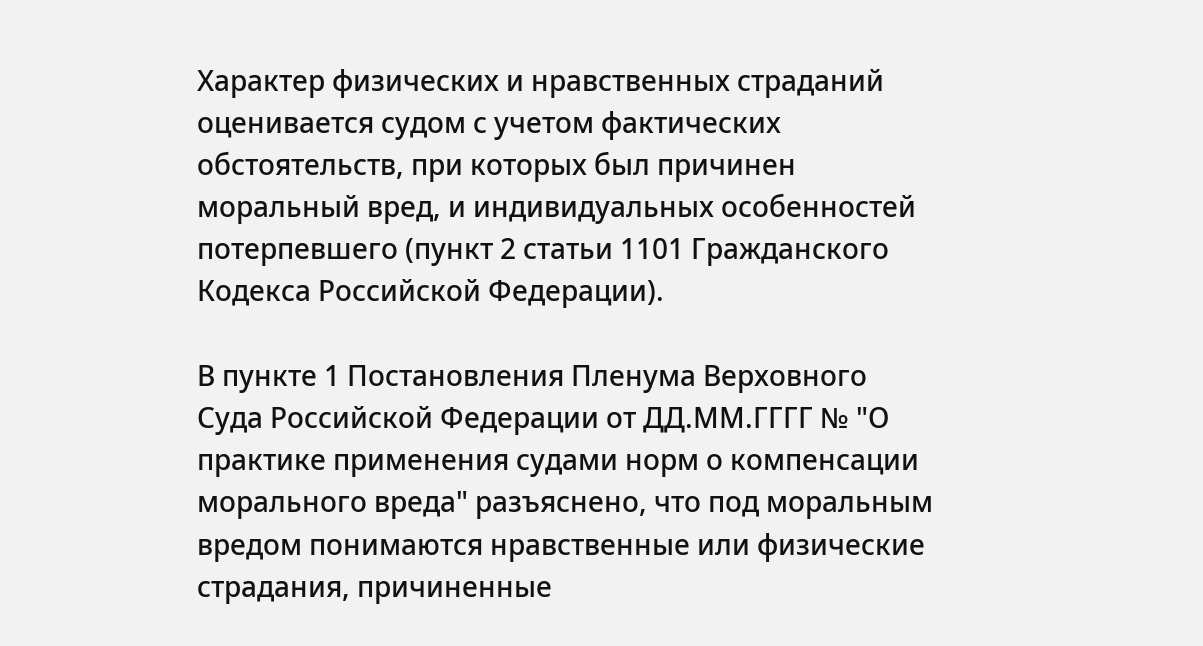Характер физических и нравственных страданий оценивается судом с учетом фактических обстоятельств, при которых был причинен моральный вред, и индивидуальных особенностей потерпевшего (пункт 2 статьи 1101 Гражданского Кодекса Российской Федерации).

В пункте 1 Постановления Пленума Верховного Суда Российской Федерации от ДД.ММ.ГГГГ № "О практике применения судами норм о компенсации морального вреда" разъяснено, что под моральным вредом понимаются нравственные или физические страдания, причиненные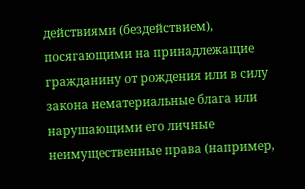действиями (бездействием), посягающими на принадлежащие гражданину от рождения или в силу закона нематериальные блага или нарушающими его личные неимущественные права (например,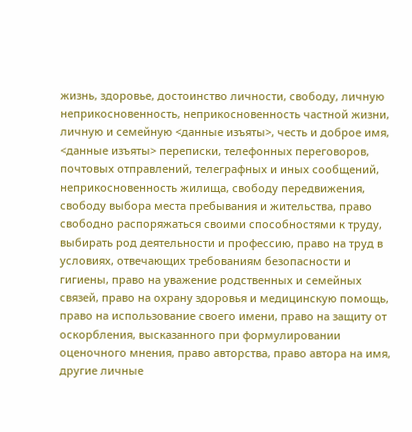жизнь, здоровье, достоинство личности, свободу, личную неприкосновенность, неприкосновенность частной жизни, личную и семейную <данные изъяты>, честь и доброе имя, <данные изъяты> переписки, телефонных переговоров, почтовых отправлений, телеграфных и иных сообщений, неприкосновенность жилища, свободу передвижения, свободу выбора места пребывания и жительства, право свободно распоряжаться своими способностями к труду, выбирать род деятельности и профессию, право на труд в условиях, отвечающих требованиям безопасности и гигиены, право на уважение родственных и семейных связей, право на охрану здоровья и медицинскую помощь, право на использование своего имени, право на защиту от оскорбления, высказанного при формулировании оценочного мнения, право авторства, право автора на имя, другие личные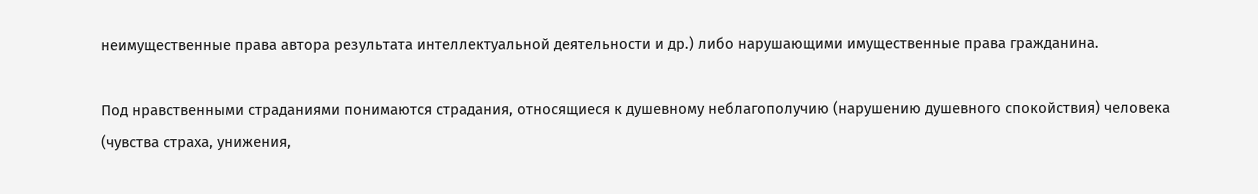неимущественные права автора результата интеллектуальной деятельности и др.) либо нарушающими имущественные права гражданина.

Под нравственными страданиями понимаются страдания, относящиеся к душевному неблагополучию (нарушению душевного спокойствия) человека (чувства страха, унижения,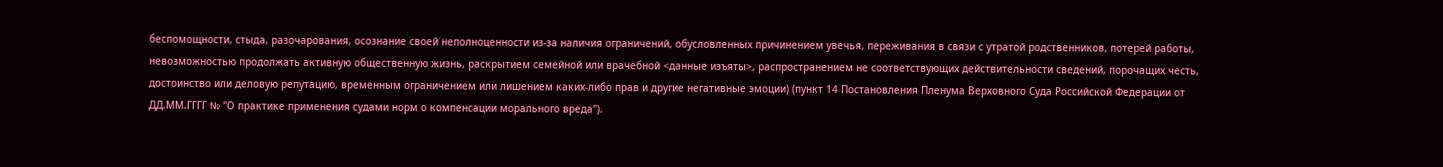беспомощности, стыда, разочарования, осознание своей неполноценности из-за наличия ограничений, обусловленных причинением увечья, переживания в связи с утратой родственников, потерей работы, невозможностью продолжать активную общественную жизнь, раскрытием семейной или врачебной <данные изъяты>, распространением не соответствующих действительности сведений, порочащих честь, достоинство или деловую репутацию, временным ограничением или лишением каких-либо прав и другие негативные эмоции) (пункт 14 Постановления Пленума Верховного Суда Российской Федерации от ДД.ММ.ГГГГ № "О практике применения судами норм о компенсации морального вреда").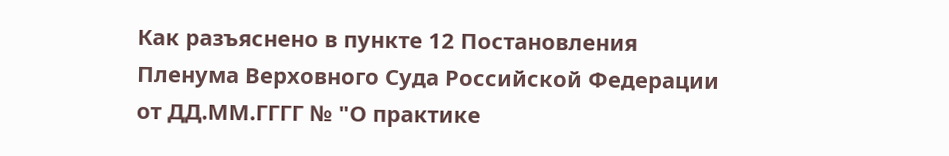Как разъяснено в пункте 12 Постановления Пленума Верховного Суда Российской Федерации от ДД.ММ.ГГГГ № "О практике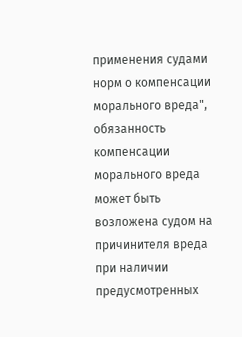применения судами норм о компенсации морального вреда", обязанность компенсации морального вреда может быть возложена судом на причинителя вреда при наличии предусмотренных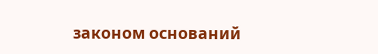законом оснований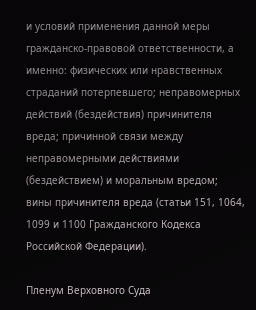и условий применения данной меры гражданско-правовой ответственности, а именно: физических или нравственных страданий потерпевшего; неправомерных действий (бездействия) причинителя вреда; причинной связи между неправомерными действиями (бездействием) и моральным вредом; вины причинителя вреда (статьи 151, 1064, 1099 и 1100 Гражданского Кодекса Российской Федерации).

Пленум Верховного Суда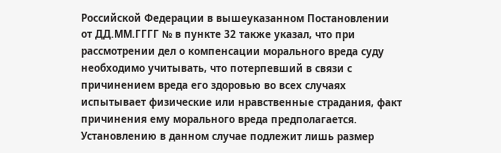Российской Федерации в вышеуказанном Постановлении от ДД.ММ.ГГГГ № в пункте 32 также указал, что при рассмотрении дел о компенсации морального вреда суду необходимо учитывать, что потерпевший в связи с причинением вреда его здоровью во всех случаях испытывает физические или нравственные страдания, факт причинения ему морального вреда предполагается. Установлению в данном случае подлежит лишь размер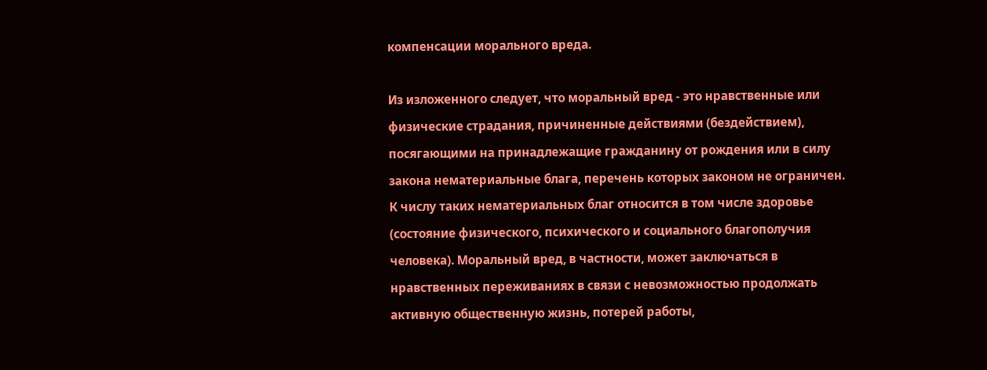компенсации морального вреда.

Из изложенного следует, что моральный вред - это нравственные или физические страдания, причиненные действиями (бездействием), посягающими на принадлежащие гражданину от рождения или в силу закона нематериальные блага, перечень которых законом не ограничен. К числу таких нематериальных благ относится в том числе здоровье (состояние физического, психического и социального благополучия человека). Моральный вред, в частности, может заключаться в нравственных переживаниях в связи с невозможностью продолжать активную общественную жизнь, потерей работы,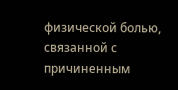физической болью, связанной с причиненным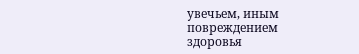увечьем, иным повреждением здоровья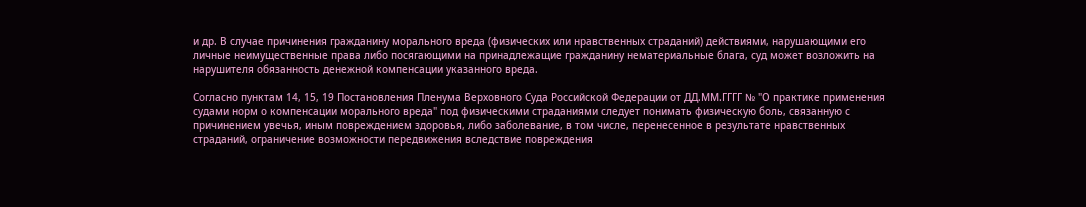и др. В случае причинения гражданину морального вреда (физических или нравственных страданий) действиями, нарушающими его личные неимущественные права либо посягающими на принадлежащие гражданину нематериальные блага, суд может возложить на нарушителя обязанность денежной компенсации указанного вреда.

Согласно пунктам 14, 15, 19 Постановления Пленума Верховного Суда Российской Федерации от ДД.ММ.ГГГГ № "О практике применения судами норм о компенсации морального вреда" под физическими страданиями следует понимать физическую боль, связанную с причинением увечья, иным повреждением здоровья, либо заболевание, в том числе, перенесенное в результате нравственных страданий, ограничение возможности передвижения вследствие повреждения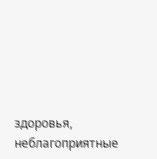здоровья, неблагоприятные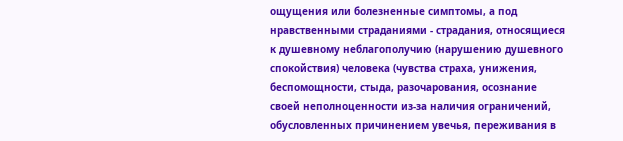ощущения или болезненные симптомы, а под нравственными страданиями - страдания, относящиеся к душевному неблагополучию (нарушению душевного спокойствия) человека (чувства страха, унижения, беспомощности, стыда, разочарования, осознание своей неполноценности из-за наличия ограничений, обусловленных причинением увечья, переживания в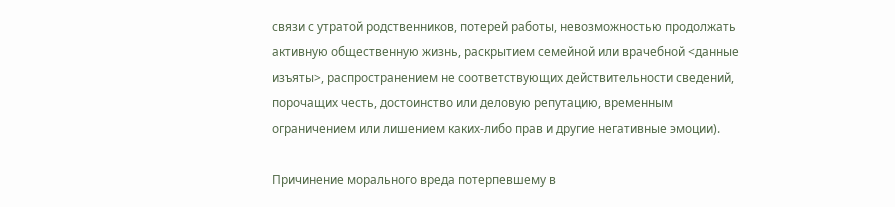связи с утратой родственников, потерей работы, невозможностью продолжать активную общественную жизнь, раскрытием семейной или врачебной <данные изъяты>, распространением не соответствующих действительности сведений, порочащих честь, достоинство или деловую репутацию, временным ограничением или лишением каких-либо прав и другие негативные эмоции).

Причинение морального вреда потерпевшему в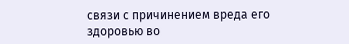связи с причинением вреда его здоровью во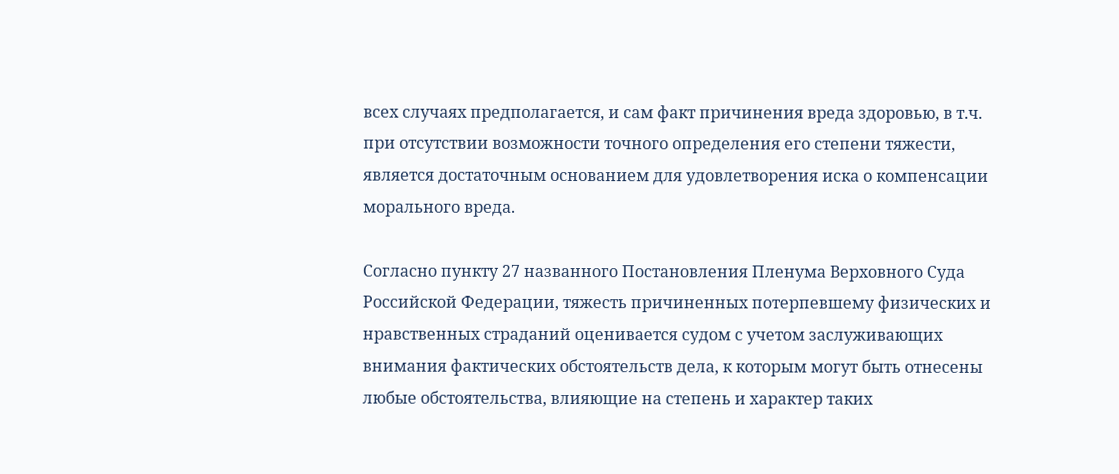всех случаях предполагается, и сам факт причинения вреда здоровью, в т.ч. при отсутствии возможности точного определения его степени тяжести, является достаточным основанием для удовлетворения иска о компенсации морального вреда.

Согласно пункту 27 названного Постановления Пленума Верховного Суда Российской Федерации, тяжесть причиненных потерпевшему физических и нравственных страданий оценивается судом с учетом заслуживающих внимания фактических обстоятельств дела, к которым могут быть отнесены любые обстоятельства, влияющие на степень и характер таких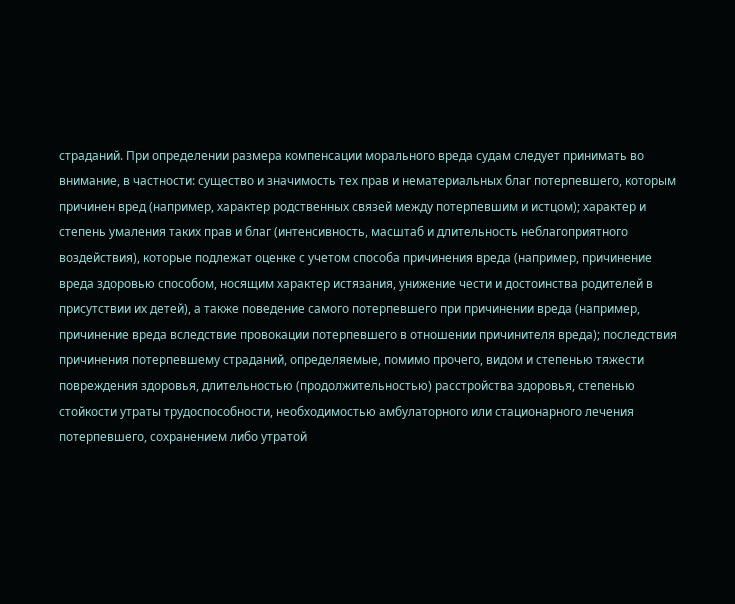страданий. При определении размера компенсации морального вреда судам следует принимать во внимание, в частности: существо и значимость тех прав и нематериальных благ потерпевшего, которым причинен вред (например, характер родственных связей между потерпевшим и истцом); характер и степень умаления таких прав и благ (интенсивность, масштаб и длительность неблагоприятного воздействия), которые подлежат оценке с учетом способа причинения вреда (например, причинение вреда здоровью способом, носящим характер истязания, унижение чести и достоинства родителей в присутствии их детей), а также поведение самого потерпевшего при причинении вреда (например, причинение вреда вследствие провокации потерпевшего в отношении причинителя вреда); последствия причинения потерпевшему страданий, определяемые, помимо прочего, видом и степенью тяжести повреждения здоровья, длительностью (продолжительностью) расстройства здоровья, степенью стойкости утраты трудоспособности, необходимостью амбулаторного или стационарного лечения потерпевшего, сохранением либо утратой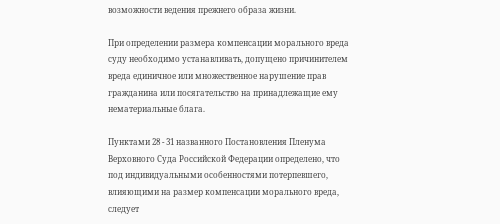возможности ведения прежнего образа жизни.

При определении размера компенсации морального вреда суду необходимо устанавливать, допущено причинителем вреда единичное или множественное нарушение прав гражданина или посягательство на принадлежащие ему нематериальные блага.

Пунктами 28 - 31 названного Постановления Пленума Верховного Суда Российской Федерации определено, что под индивидуальными особенностями потерпевшего, влияющими на размер компенсации морального вреда, следует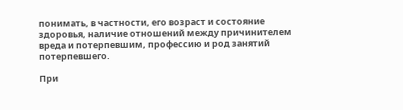понимать, в частности, его возраст и состояние здоровья, наличие отношений между причинителем вреда и потерпевшим, профессию и род занятий потерпевшего.

При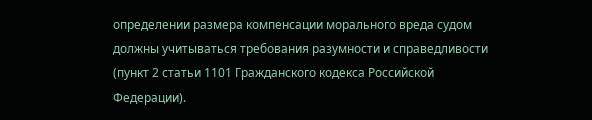определении размера компенсации морального вреда судом должны учитываться требования разумности и справедливости (пункт 2 статьи 1101 Гражданского кодекса Российской Федерации).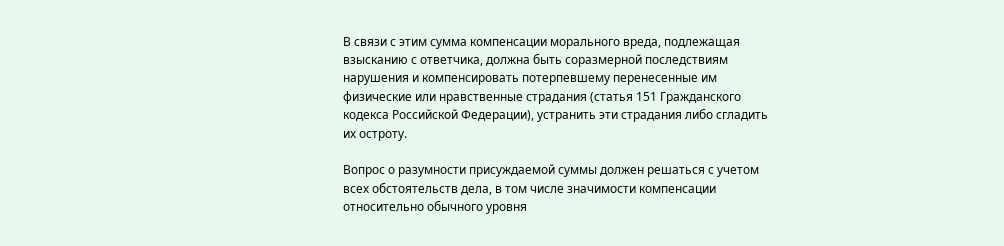В связи с этим сумма компенсации морального вреда, подлежащая взысканию с ответчика, должна быть соразмерной последствиям нарушения и компенсировать потерпевшему перенесенные им физические или нравственные страдания (статья 151 Гражданского кодекса Российской Федерации), устранить эти страдания либо сгладить их остроту.

Вопрос о разумности присуждаемой суммы должен решаться с учетом всех обстоятельств дела, в том числе значимости компенсации относительно обычного уровня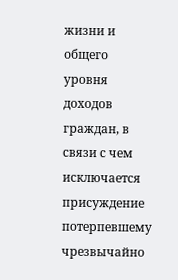жизни и общего уровня доходов граждан, в связи с чем исключается присуждение потерпевшему чрезвычайно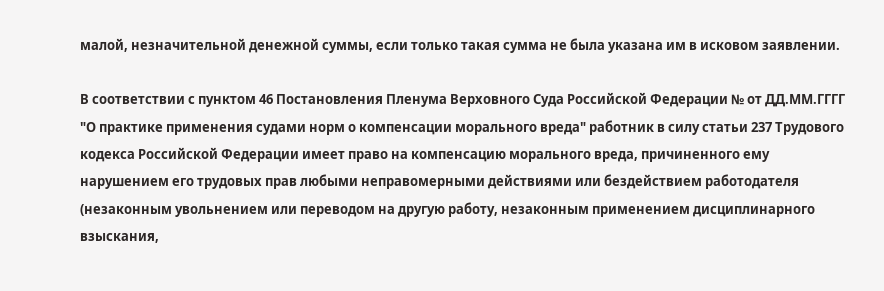малой, незначительной денежной суммы, если только такая сумма не была указана им в исковом заявлении.

В соответствии с пунктом 46 Постановления Пленума Верховного Суда Российской Федерации № от ДД.ММ.ГГГГ "О практике применения судами норм о компенсации морального вреда" работник в силу статьи 237 Трудового кодекса Российской Федерации имеет право на компенсацию морального вреда, причиненного ему нарушением его трудовых прав любыми неправомерными действиями или бездействием работодателя (незаконным увольнением или переводом на другую работу, незаконным применением дисциплинарного взыскания,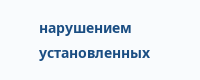нарушением установленных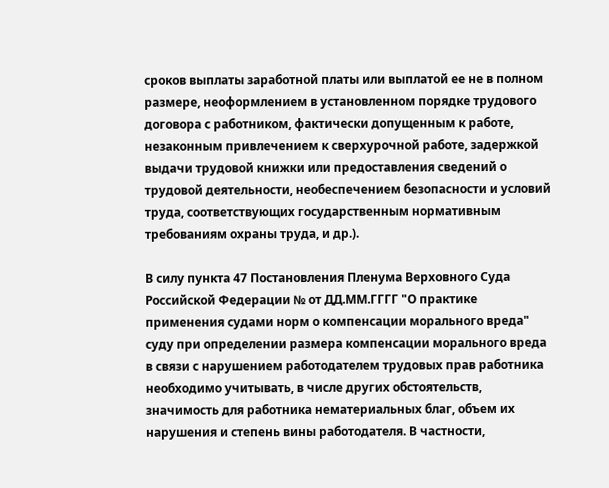сроков выплаты заработной платы или выплатой ее не в полном размере, неоформлением в установленном порядке трудового договора с работником, фактически допущенным к работе, незаконным привлечением к сверхурочной работе, задержкой выдачи трудовой книжки или предоставления сведений о трудовой деятельности, необеспечением безопасности и условий труда, соответствующих государственным нормативным требованиям охраны труда, и др.).

В силу пункта 47 Постановления Пленума Верховного Суда Российской Федерации № от ДД.ММ.ГГГГ "О практике применения судами норм о компенсации морального вреда" суду при определении размера компенсации морального вреда в связи с нарушением работодателем трудовых прав работника необходимо учитывать, в числе других обстоятельств, значимость для работника нематериальных благ, объем их нарушения и степень вины работодателя. В частности,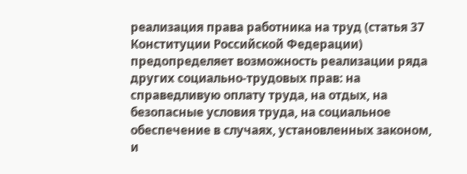реализация права работника на труд (статья 37 Конституции Российской Федерации) предопределяет возможность реализации ряда других социально-трудовых прав: на справедливую оплату труда, на отдых, на безопасные условия труда, на социальное обеспечение в случаях, установленных законом, и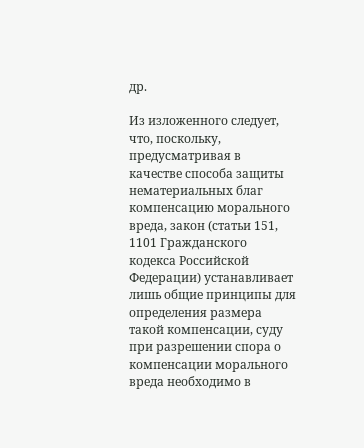др.

Из изложенного следует, что, поскольку, предусматривая в качестве способа защиты нематериальных благ компенсацию морального вреда, закон (статьи 151, 1101 Гражданского кодекса Российской Федерации) устанавливает лишь общие принципы для определения размера такой компенсации, суду при разрешении спора о компенсации морального вреда необходимо в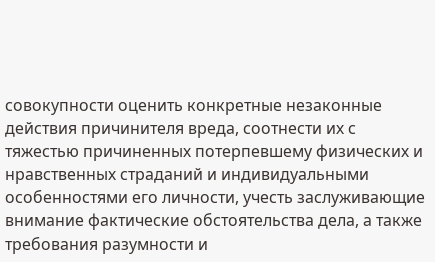совокупности оценить конкретные незаконные действия причинителя вреда, соотнести их с тяжестью причиненных потерпевшему физических и нравственных страданий и индивидуальными особенностями его личности, учесть заслуживающие внимание фактические обстоятельства дела, а также требования разумности и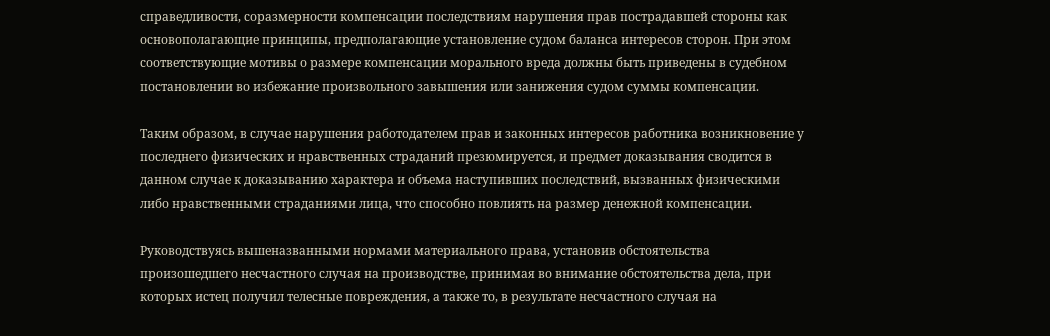справедливости, соразмерности компенсации последствиям нарушения прав пострадавшей стороны как основополагающие принципы, предполагающие установление судом баланса интересов сторон. При этом соответствующие мотивы о размере компенсации морального вреда должны быть приведены в судебном постановлении во избежание произвольного завышения или занижения судом суммы компенсации.

Таким образом, в случае нарушения работодателем прав и законных интересов работника возникновение у последнего физических и нравственных страданий презюмируется, и предмет доказывания сводится в данном случае к доказыванию характера и объема наступивших последствий, вызванных физическими либо нравственными страданиями лица, что способно повлиять на размер денежной компенсации.

Руководствуясь вышеназванными нормами материального права, установив обстоятельства произошедшего несчастного случая на производстве, принимая во внимание обстоятельства дела, при которых истец получил телесные повреждения, а также то, в результате несчастного случая на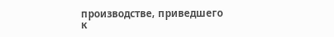производстве, приведшего к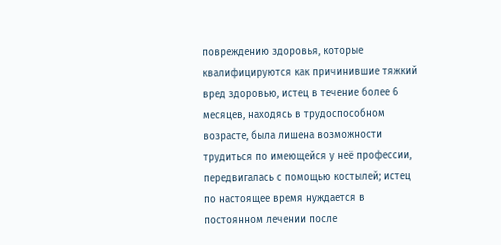повреждению здоровья, которые квалифицируются как причинившие тяжкий вред здоровью, истец в течение более 6 месяцев, находясь в трудоспособном возрасте, была лишена возможности трудиться по имеющейся у неё профессии, передвигалась с помощью костылей; истец по настоящее время нуждается в постоянном лечении после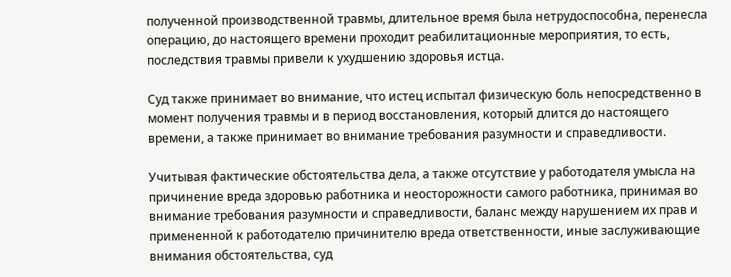полученной производственной травмы, длительное время была нетрудоспособна, перенесла операцию, до настоящего времени проходит реабилитационные мероприятия, то есть, последствия травмы привели к ухудшению здоровья истца.

Суд также принимает во внимание, что истец испытал физическую боль непосредственно в момент получения травмы и в период восстановления, который длится до настоящего времени, а также принимает во внимание требования разумности и справедливости.

Учитывая фактические обстоятельства дела, а также отсутствие у работодателя умысла на причинение вреда здоровью работника и неосторожности самого работника, принимая во внимание требования разумности и справедливости, баланс между нарушением их прав и примененной к работодателю причинителю вреда ответственности, иные заслуживающие внимания обстоятельства, суд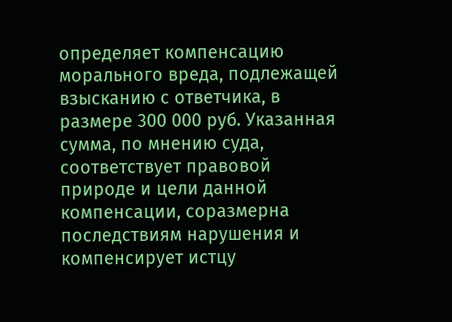определяет компенсацию морального вреда, подлежащей взысканию с ответчика, в размере 300 000 руб. Указанная сумма, по мнению суда, соответствует правовой природе и цели данной компенсации, соразмерна последствиям нарушения и компенсирует истцу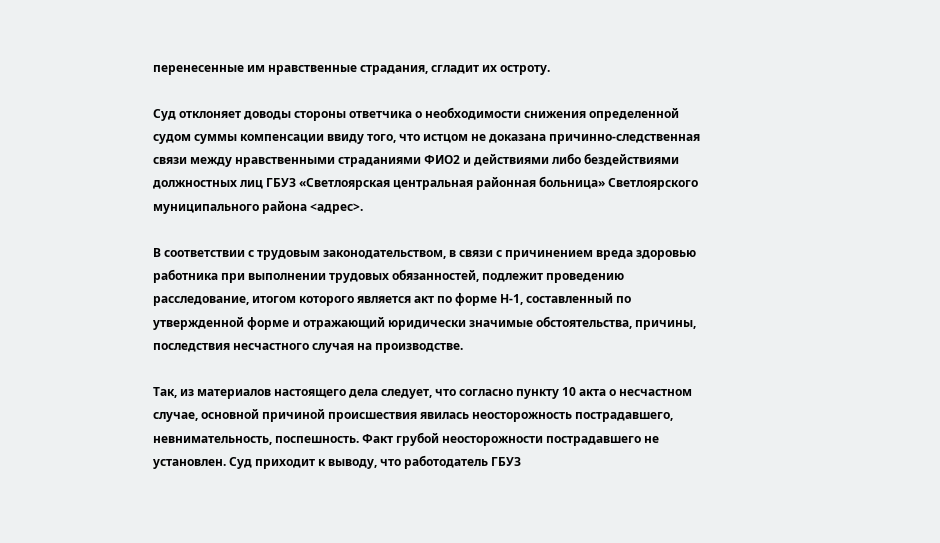перенесенные им нравственные страдания, сгладит их остроту.

Суд отклоняет доводы стороны ответчика о необходимости снижения определенной судом суммы компенсации ввиду того, что истцом не доказана причинно-следственная связи между нравственными страданиями ФИО2 и действиями либо бездействиями должностных лиц ГБУЗ «Светлоярская центральная районная больница» Светлоярского муниципального района <адрес>.

В соответствии с трудовым законодательством, в связи с причинением вреда здоровью работника при выполнении трудовых обязанностей, подлежит проведению расследование, итогом которого является акт по форме Н-1, составленный по утвержденной форме и отражающий юридически значимые обстоятельства, причины, последствия несчастного случая на производстве.

Так, из материалов настоящего дела следует, что согласно пункту 10 акта о несчастном случае, основной причиной происшествия явилась неосторожность пострадавшего, невнимательность, поспешность. Факт грубой неосторожности пострадавшего не установлен. Суд приходит к выводу, что работодатель ГБУЗ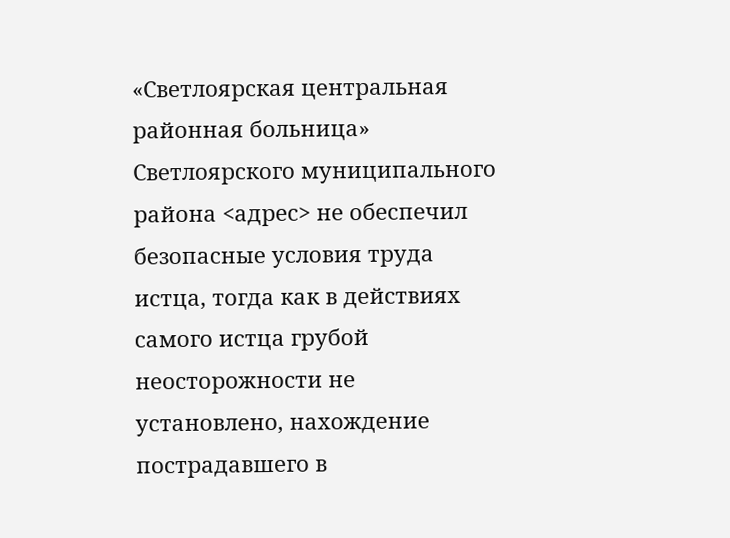«Светлоярская центральная районная больница» Светлоярского муниципального района <адрес> не обеспечил безопасные условия труда истца, тогда как в действиях самого истца грубой неосторожности не установлено, нахождение пострадавшего в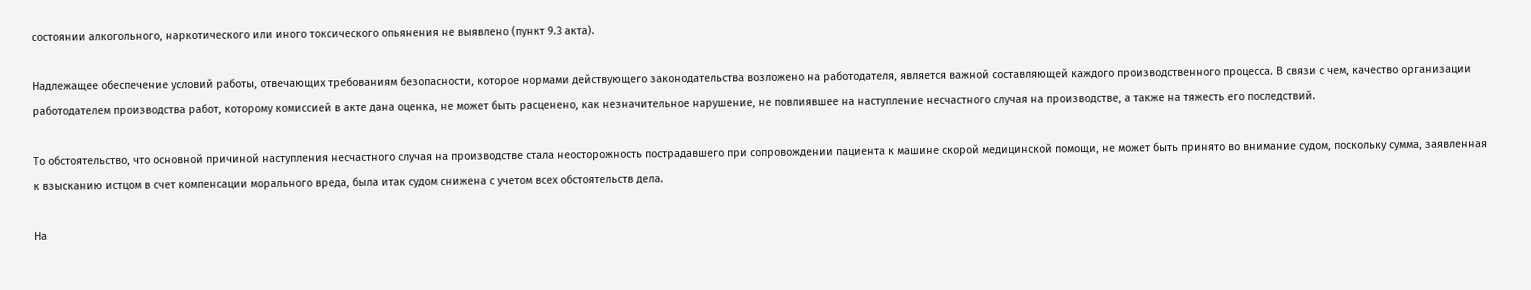состоянии алкогольного, наркотического или иного токсического опьянения не выявлено (пункт 9.3 акта).

Надлежащее обеспечение условий работы, отвечающих требованиям безопасности, которое нормами действующего законодательства возложено на работодателя, является важной составляющей каждого производственного процесса. В связи с чем, качество организации работодателем производства работ, которому комиссией в акте дана оценка, не может быть расценено, как незначительное нарушение, не повлиявшее на наступление несчастного случая на производстве, а также на тяжесть его последствий.

То обстоятельство, что основной причиной наступления несчастного случая на производстве стала неосторожность пострадавшего при сопровождении пациента к машине скорой медицинской помощи, не может быть принято во внимание судом, поскольку сумма, заявленная к взысканию истцом в счет компенсации морального вреда, была итак судом снижена с учетом всех обстоятельств дела.

На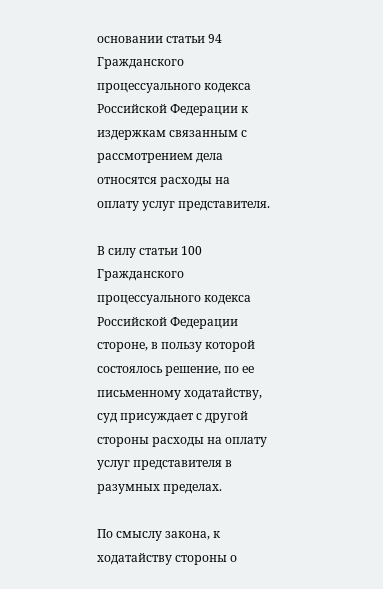основании статьи 94 Гражданского процессуального кодекса Российской Федерации к издержкам связанным с рассмотрением дела относятся расходы на оплату услуг представителя.

В силу статьи 100 Гражданского процессуального кодекса Российской Федерации стороне, в пользу которой состоялось решение, по ее письменному ходатайству, суд присуждает с другой стороны расходы на оплату услуг представителя в разумных пределах.

По смыслу закона, к ходатайству стороны о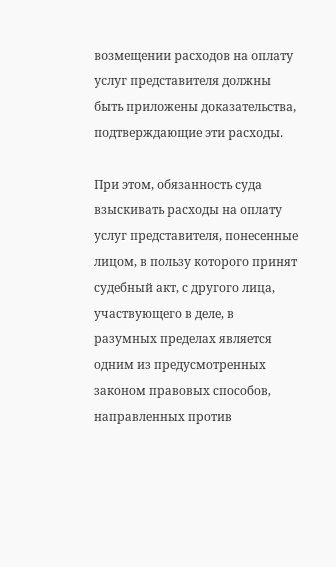возмещении расходов на оплату услуг представителя должны быть приложены доказательства, подтверждающие эти расходы.

При этом, обязанность суда взыскивать расходы на оплату услуг представителя, понесенные лицом, в пользу которого принят судебный акт, с другого лица, участвующего в деле, в разумных пределах является одним из предусмотренных законом правовых способов, направленных против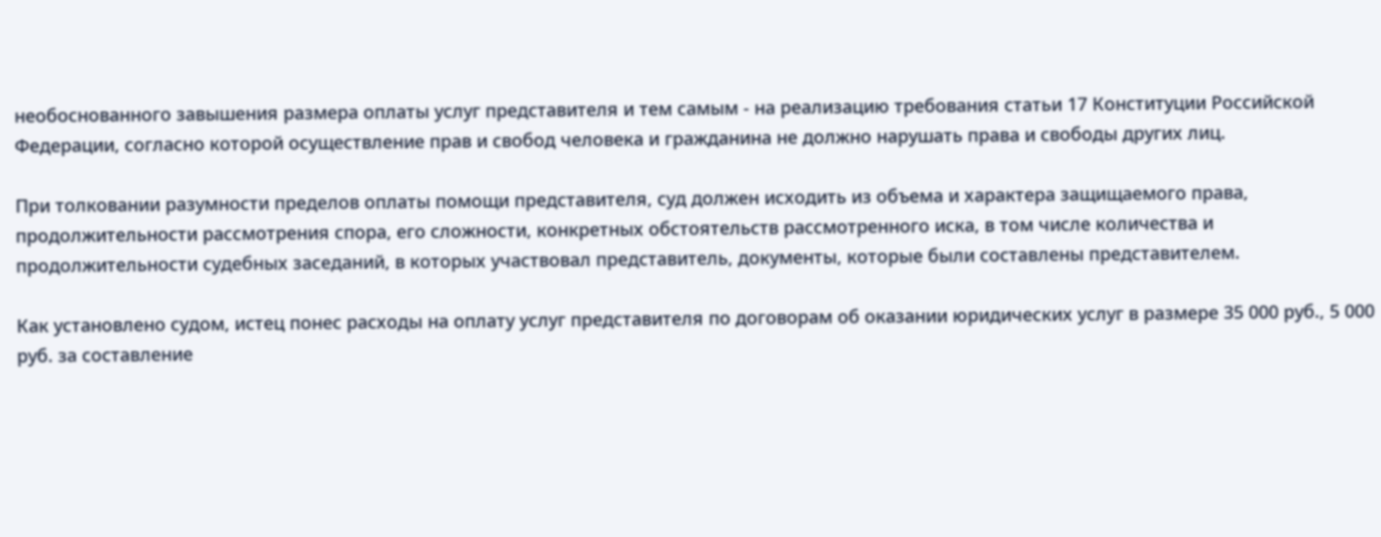необоснованного завышения размера оплаты услуг представителя и тем самым - на реализацию требования статьи 17 Конституции Российской Федерации, согласно которой осуществление прав и свобод человека и гражданина не должно нарушать права и свободы других лиц.

При толковании разумности пределов оплаты помощи представителя, суд должен исходить из объема и характера защищаемого права, продолжительности рассмотрения спора, его сложности, конкретных обстоятельств рассмотренного иска, в том числе количества и продолжительности судебных заседаний, в которых участвовал представитель, документы, которые были составлены представителем.

Как установлено судом, истец понес расходы на оплату услуг представителя по договорам об оказании юридических услуг в размере 35 000 руб., 5 000 руб. за составление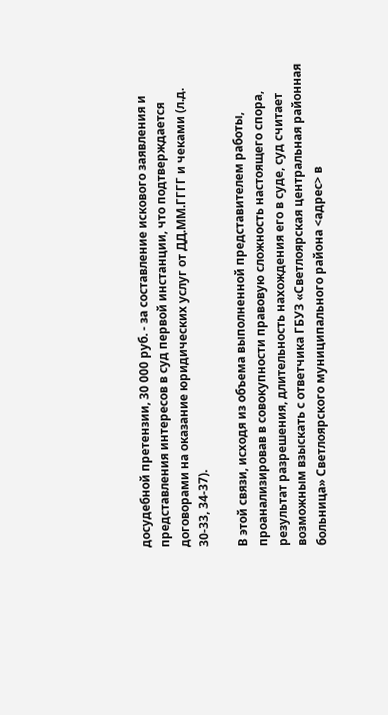досудебной претензии, 30 000 руб. - за составление искового заявления и представления интересов в суд первой инстанции, что подтверждается договорами на оказание юридических услуг от ДД.ММ.ГГГГ и чеками (л.д. 30-33, 34-37).

В этой связи, исходя из объема выполненной представителем работы, проанализировав в совокупности правовую сложность настоящего спора, результат разрешения, длительность нахождения его в суде, суд считает возможным взыскать с ответчика ГБУЗ «Светлоярская центральная районная больница» Светлоярского муниципального района <адрес> в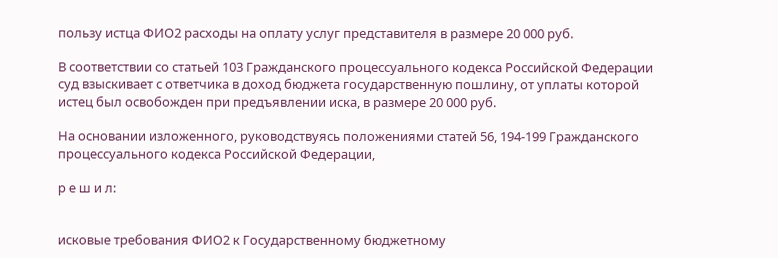пользу истца ФИО2 расходы на оплату услуг представителя в размере 20 000 руб.

В соответствии со статьей 103 Гражданского процессуального кодекса Российской Федерации суд взыскивает с ответчика в доход бюджета государственную пошлину, от уплаты которой истец был освобожден при предъявлении иска, в размере 20 000 руб.

На основании изложенного, руководствуясь положениями статей 56, 194-199 Гражданского процессуального кодекса Российской Федерации,

р е ш и л:


исковые требования ФИО2 к Государственному бюджетному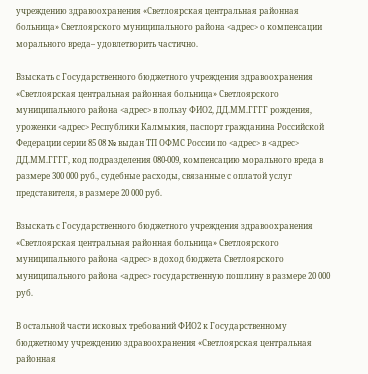учреждению здравоохранения «Светлоярская центральная районная больница» Светлоярского муниципального района <адрес> о компенсации морального вреда– удовлетворить частично.

Взыскать с Государственного бюджетного учреждения здравоохранения «Светлоярская центральная районная больница» Светлоярского муниципального района <адрес> в пользу ФИО2, ДД.ММ.ГГГГ рождения, уроженки <адрес> Республики Калмыкия, паспорт гражданина Российской Федерации серии 85 08 № выдан ТП ОФМС России по <адрес> в <адрес> ДД.ММ.ГГГГ, код подразделения 080-009, компенсацию морального вреда в размере 300 000 руб., судебные расходы, связанные с оплатой услуг представителя, в размере 20 000 руб.

Взыскать с Государственного бюджетного учреждения здравоохранения «Светлоярская центральная районная больница» Светлоярского муниципального района <адрес> в доход бюджета Светлоярского муниципального района <адрес> государственную пошлину в размере 20 000 руб.

В остальной части исковых требований ФИО2 к Государственному бюджетному учреждению здравоохранения «Светлоярская центральная районная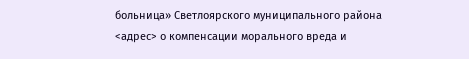больница» Светлоярского муниципального района <адрес> о компенсации морального вреда и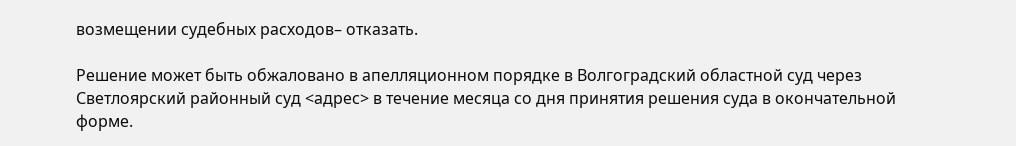возмещении судебных расходов– отказать.

Решение может быть обжаловано в апелляционном порядке в Волгоградский областной суд через Светлоярский районный суд <адрес> в течение месяца со дня принятия решения суда в окончательной форме.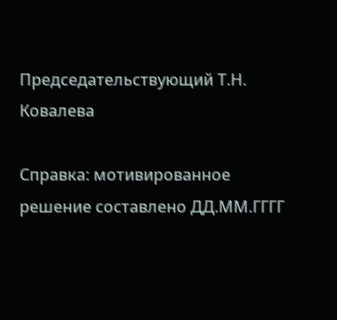Председательствующий Т.Н. Ковалева

Справка: мотивированное решение составлено ДД.ММ.ГГГГ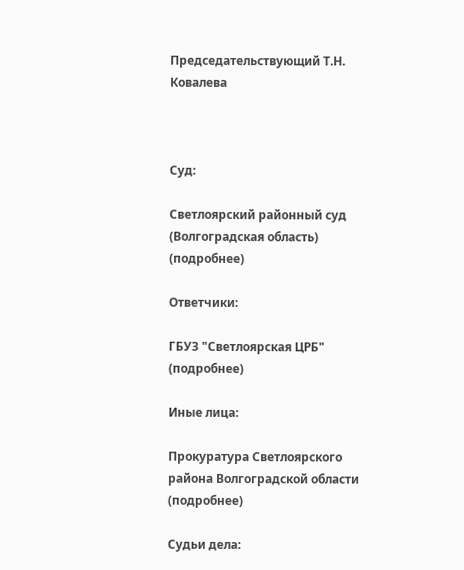Председательствующий Т.Н. Ковалева



Суд:

Светлоярский районный суд (Волгоградская область) (подробнее)

Ответчики:

ГБУЗ "Светлоярская ЦРБ" (подробнее)

Иные лица:

Прокуратура Светлоярского района Волгоградской области (подробнее)

Судьи дела: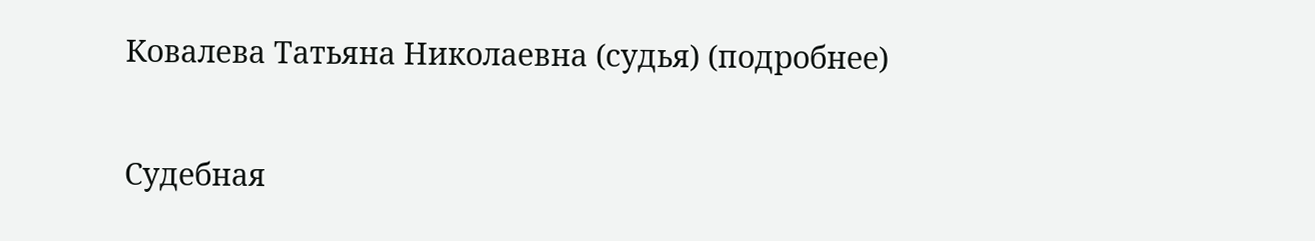Ковалева Татьяна Николаевна (судья) (подробнее)


Судебная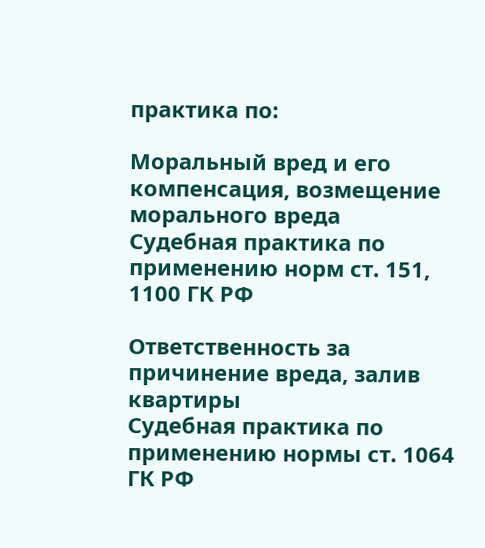практика по:

Моральный вред и его компенсация, возмещение морального вреда
Судебная практика по применению норм ст. 151, 1100 ГК РФ

Ответственность за причинение вреда, залив квартиры
Судебная практика по применению нормы ст. 1064 ГК РФ